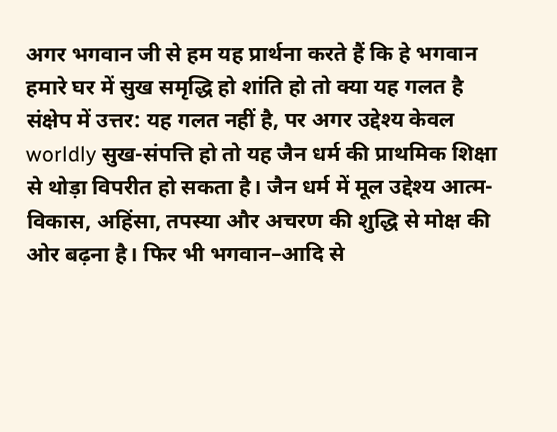अगर भगवान जी से हम यह प्रार्थना करते हैं कि हे भगवान हमारे घर में सुख समृद्धि हो शांति हो तो क्या यह गलत है
संक्षेप में उत्तर: यह गलत नहीं है, पर अगर उद्देश्य केवल worldly सुख-संपत्ति हो तो यह जैन धर्म की प्राथमिक शिक्षा से थोड़ा विपरीत हो सकता है। जैन धर्म में मूल उद्देश्य आत्म-विकास, अहिंसा, तपस्या और अचरण की शुद्धि से मोक्ष की ओर बढ़ना है। फिर भी भगवान–आदि से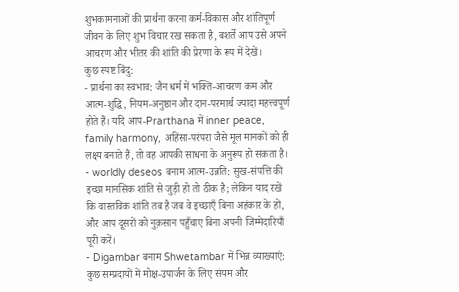शुभकामनाओं की प्रार्थना करना कर्म-विकास और शांतिपूर्ण जीवन के लिए शुभ विचार रख सकता है, बशर्ते आप उसे अपने आचरण और भीतर की शांति की प्रेरणा के रूप में देखें।
कुछ स्पष्ट बिंदु:
- प्रार्थना का स्वभाव: जैन धर्म में भक्ति-आचरण कम और आत्म-शुद्धि, नियम-अनुष्ठान और दान-परमार्थ ज्यादा महत्त्वपूर्ण होते हैं। यदि आप-Prarthana में inner peace, family harmony, अहिंसा-परंपरा जैसे मूल मानकों को ही लक्ष्य बनाते हैं, तो वह आपकी साधना के अनुरूप हो सकता है।
- worldly deseos बनाम आत्म-उन्नति: सुख-संपत्ति की इच्छा मानसिक शांति से जुड़ी हो तो ठीक है; लेकिन याद रखें कि वास्तविक शांति तब है जब वे इच्छाएँ बिना अहंकार के हों, और आप दूसरों को नुक़सान पहुँचाए बिना अपनी जिम्मेदारियाँ पूरी करें।
- Digambar बनाम Shwetambar में भिन्न व्याख्याएं: कुछ सम्प्रदायों में मोक्ष-उपार्जन के लिए संयम और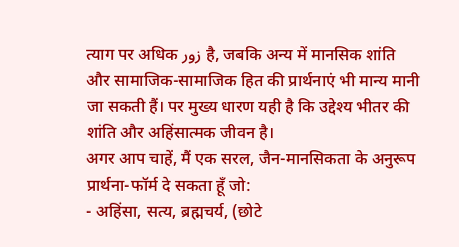त्याग पर अधिक زور है, जबकि अन्य में मानसिक शांति और सामाजिक-सामाजिक हित की प्रार्थनाएं भी मान्य मानी जा सकती हैं। पर मुख्य धारण यही है कि उद्देश्य भीतर की शांति और अहिंसात्मक जीवन है।
अगर आप चाहें, मैं एक सरल, जैन-मानसिकता के अनुरूप प्रार्थना-फॉर्म दे सकता हूँ जो:
- अहिंसा, सत्य, ब्रह्मचर्य, (छोटे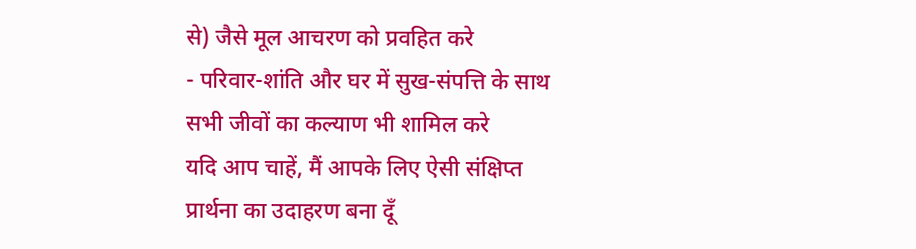से) जैसे मूल आचरण को प्रवहित करे
- परिवार-शांति और घर में सुख-संपत्ति के साथ सभी जीवों का कल्याण भी शामिल करे
यदि आप चाहें, मैं आपके लिए ऐसी संक्षिप्त प्रार्थना का उदाहरण बना दूँ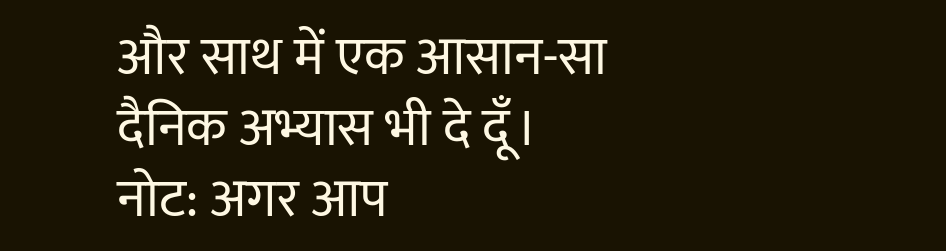और साथ में एक आसान-सा दैनिक अभ्यास भी दे दूँ।
नोट: अगर आप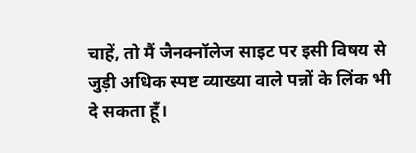चाहें, तो मैं जैनक्नॉलेज साइट पर इसी विषय से जुड़ी अधिक स्पष्ट व्याख्या वाले पन्नों के लिंक भी दे सकता हूँ।